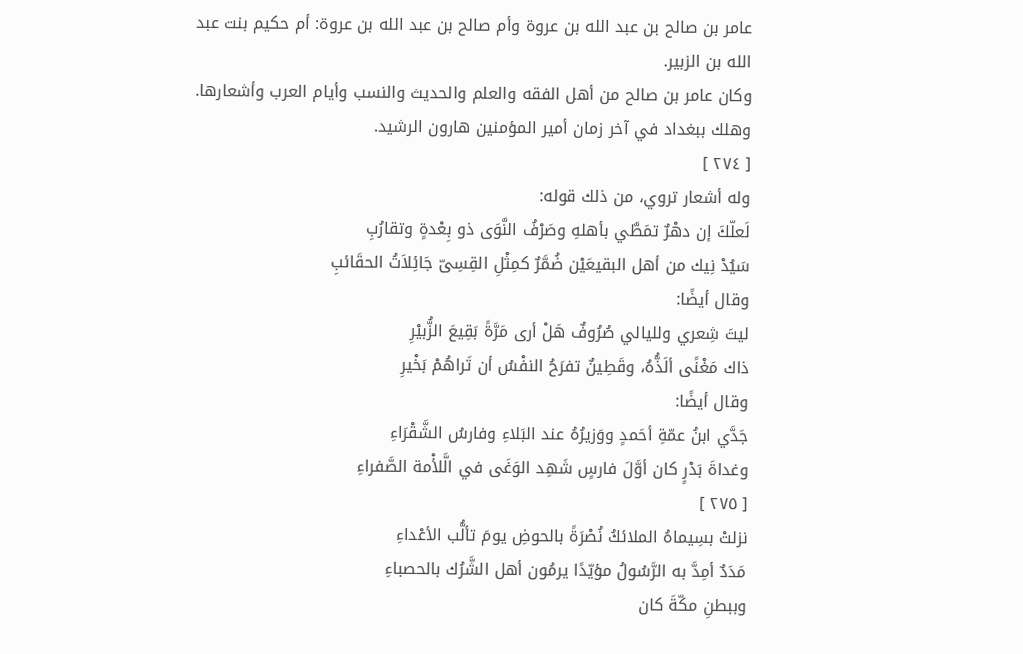عامر بن صالح بن عبد الله بن عروة وأم صالح بن عبد الله بن عروة: أم حكيم بنت عبد الله بن الزبير.
وكان عامر بن صالح من أهل الفقه والعلم والحديث والنسب وأيام العرب وأشعارها. وهلك ببغداد في آخر زمان أمير المؤمنين هارون الرشيد.
[ ٢٧٤ ]
وله أشعار تروي، من ذلك قوله:
لَعلّكَ إن دهْرٌ تمَطَّي بأهلهِ وصَرْفُ النَّوَى ذو بِعْدةٍ وتقارُبِ
سَيُدْ نِيك من أهل البقيعَيْن ضُمَّرٌ كمِثْلِ القِسِىّ جَائِلاَتُ الحقَائبِ
وقال أيضًا:
ليتَ شِعري ولليالي صُرُوفٌ هَلْ أرى مَرَّةً بَقِيعَ الزُّبيْرِ
ذاك مَغْنًى ألَذُّهُ، وقَطِينٌ تفرَحُ النفْسُ أن تَراهُمْ بَخْيرِ
وقال أيضًا:
جَدَّي ابنُ عمّةِ أحَمدٍ ووَزيرُهُ عند البَلاءِ وفارسُ الشَّقْرَاءِ
وغداةَ بَدْرٍ كان أوَّلَ فارسٍ شَهِد الوَغَى في الَّلأْمة الصَّفراءِ
[ ٢٧٥ ]
نزلتْ بسِيماهُ الملائكُ نُصْرَةً بالحوضِ يومَ تألُّب الأعْداءِ
مَدَدٌ أمِدَّ به الرَّسُولُ مؤيّدًا يرمُون أهل الشَّرُك بالحصباءِ
وببطنِ مكّةَ كان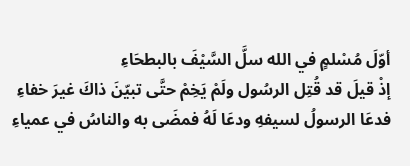أوّلَ مُسْلمٍ في الله سلَّ السَّيْفَ بالبطحَاءِ
إذْ قيلَ قد قُتِل الرسُول ولَمْ يَخِمْ حتَّى تبيّنَ ذاكَ غيرَ خفاءِ
فدعَا الرسولُ لسيفهِ ودعَا لَهُ فمضَى به والناسُ في عمياءِ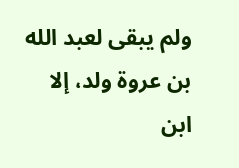ولم يبقى لعبد الله بن عروة ولد، إلا ابن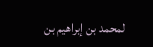لمحمد بن إبراهيم بن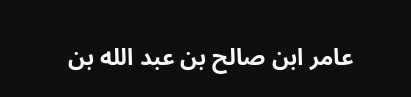عامر ابن صالح بن عبد الله بن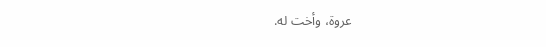عروة، وأخت له.